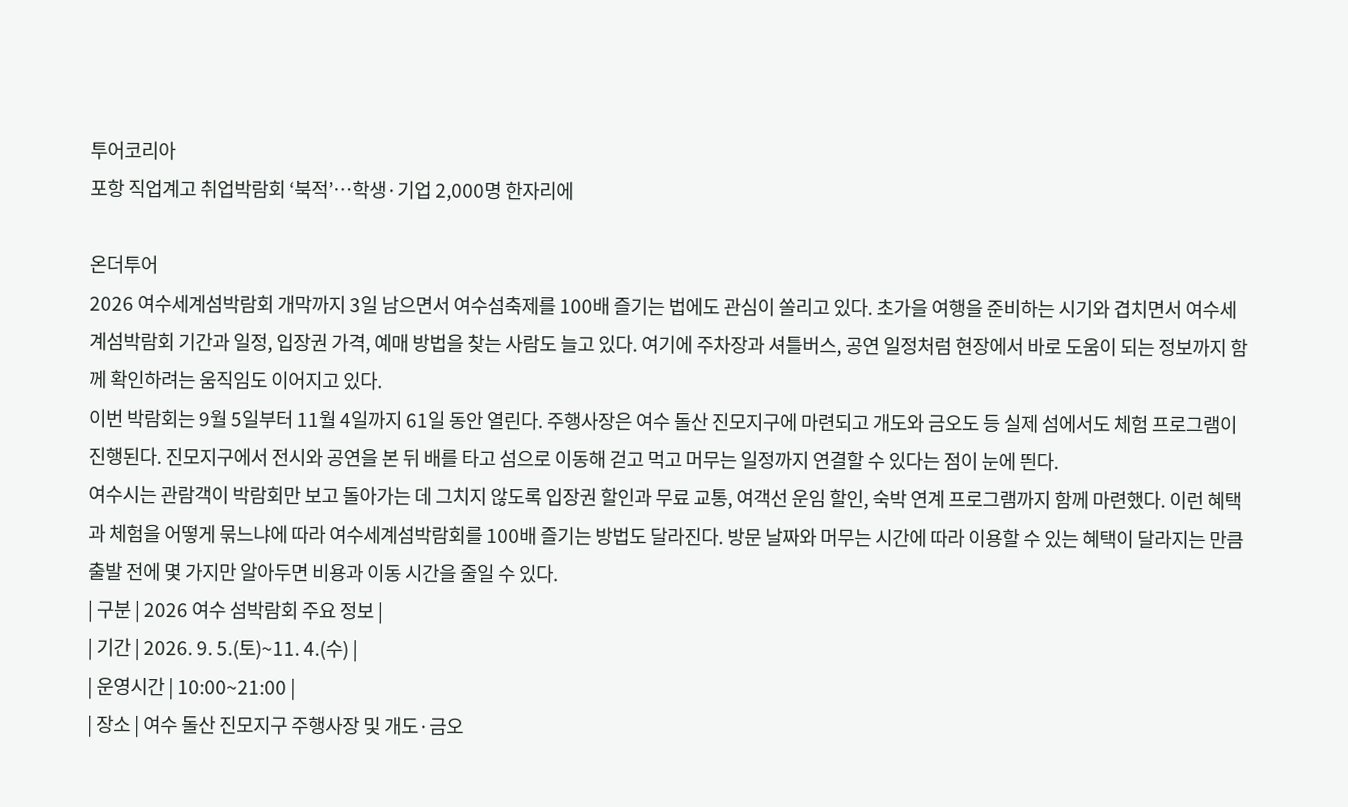투어코리아
포항 직업계고 취업박람회 ‘북적’…학생·기업 2,000명 한자리에

온더투어
2026 여수세계섬박람회 개막까지 3일 남으면서 여수섬축제를 100배 즐기는 법에도 관심이 쏠리고 있다. 초가을 여행을 준비하는 시기와 겹치면서 여수세계섬박람회 기간과 일정, 입장권 가격, 예매 방법을 찾는 사람도 늘고 있다. 여기에 주차장과 셔틀버스, 공연 일정처럼 현장에서 바로 도움이 되는 정보까지 함께 확인하려는 움직임도 이어지고 있다.
이번 박람회는 9월 5일부터 11월 4일까지 61일 동안 열린다. 주행사장은 여수 돌산 진모지구에 마련되고 개도와 금오도 등 실제 섬에서도 체험 프로그램이 진행된다. 진모지구에서 전시와 공연을 본 뒤 배를 타고 섬으로 이동해 걷고 먹고 머무는 일정까지 연결할 수 있다는 점이 눈에 띈다.
여수시는 관람객이 박람회만 보고 돌아가는 데 그치지 않도록 입장권 할인과 무료 교통, 여객선 운임 할인, 숙박 연계 프로그램까지 함께 마련했다. 이런 혜택과 체험을 어떻게 묶느냐에 따라 여수세계섬박람회를 100배 즐기는 방법도 달라진다. 방문 날짜와 머무는 시간에 따라 이용할 수 있는 혜택이 달라지는 만큼 출발 전에 몇 가지만 알아두면 비용과 이동 시간을 줄일 수 있다.
| 구분 | 2026 여수 섬박람회 주요 정보 |
| 기간 | 2026. 9. 5.(토)~11. 4.(수) |
| 운영시간 | 10:00~21:00 |
| 장소 | 여수 돌산 진모지구 주행사장 및 개도·금오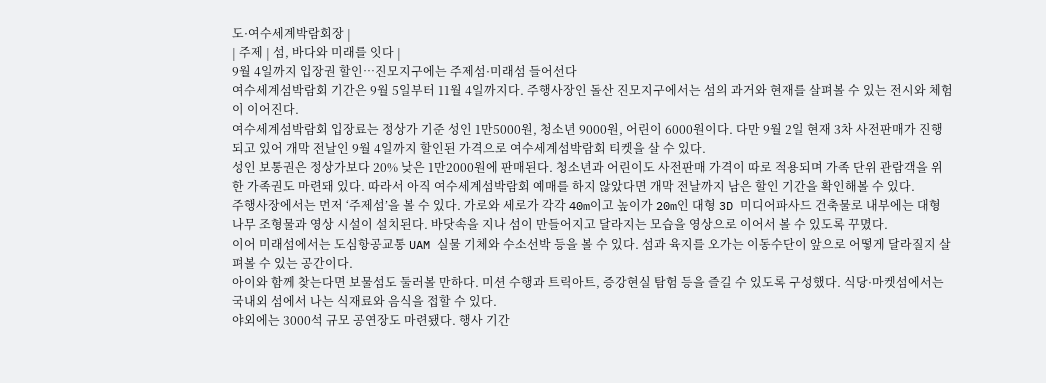도·여수세계박람회장 |
| 주제 | 섬, 바다와 미래를 잇다 |
9월 4일까지 입장권 할인…진모지구에는 주제섬·미래섬 들어선다
여수세계섬박람회 기간은 9월 5일부터 11월 4일까지다. 주행사장인 돌산 진모지구에서는 섬의 과거와 현재를 살펴볼 수 있는 전시와 체험이 이어진다.
여수세계섬박람회 입장료는 정상가 기준 성인 1만5000원, 청소년 9000원, 어린이 6000원이다. 다만 9월 2일 현재 3차 사전판매가 진행되고 있어 개막 전날인 9월 4일까지 할인된 가격으로 여수세계섬박람회 티켓을 살 수 있다.
성인 보통권은 정상가보다 20% 낮은 1만2000원에 판매된다. 청소년과 어린이도 사전판매 가격이 따로 적용되며 가족 단위 관람객을 위한 가족권도 마련돼 있다. 따라서 아직 여수세계섬박람회 예매를 하지 않았다면 개막 전날까지 남은 할인 기간을 확인해볼 수 있다.
주행사장에서는 먼저 ‘주제섬’을 볼 수 있다. 가로와 세로가 각각 40m이고 높이가 20m인 대형 3D 미디어파사드 건축물로 내부에는 대형 나무 조형물과 영상 시설이 설치된다. 바닷속을 지나 섬이 만들어지고 달라지는 모습을 영상으로 이어서 볼 수 있도록 꾸몄다.
이어 미래섬에서는 도심항공교통 UAM 실물 기체와 수소선박 등을 볼 수 있다. 섬과 육지를 오가는 이동수단이 앞으로 어떻게 달라질지 살펴볼 수 있는 공간이다.
아이와 함께 찾는다면 보물섬도 둘러볼 만하다. 미션 수행과 트릭아트, 증강현실 탐험 등을 즐길 수 있도록 구성했다. 식당·마켓섬에서는 국내외 섬에서 나는 식재료와 음식을 접할 수 있다.
야외에는 3000석 규모 공연장도 마련됐다. 행사 기간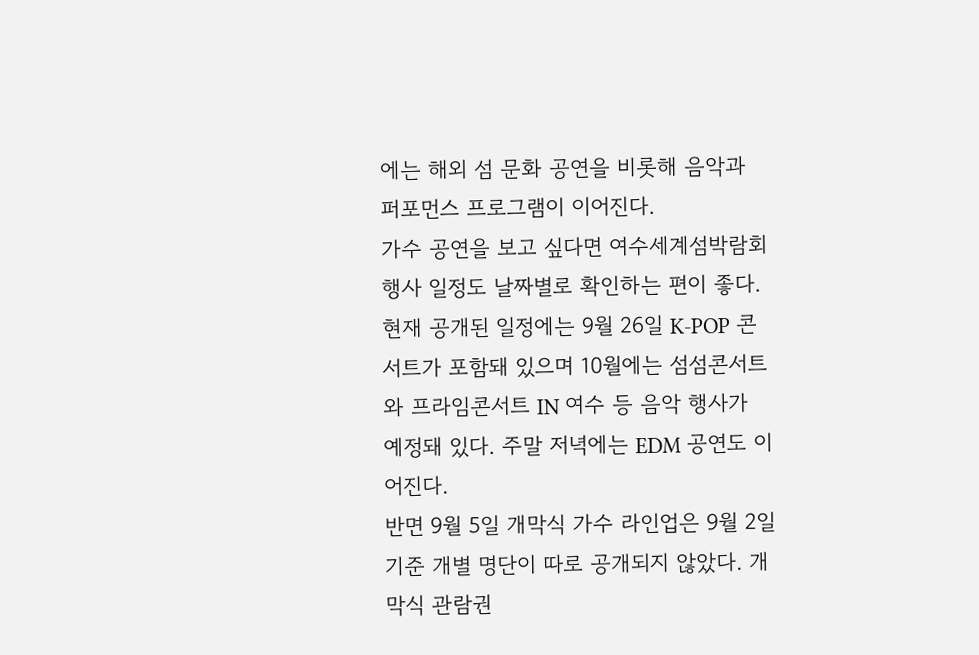에는 해외 섬 문화 공연을 비롯해 음악과 퍼포먼스 프로그램이 이어진다.
가수 공연을 보고 싶다면 여수세계섬박람회 행사 일정도 날짜별로 확인하는 편이 좋다. 현재 공개된 일정에는 9월 26일 K-POP 콘서트가 포함돼 있으며 10월에는 섬섬콘서트와 프라임콘서트 IN 여수 등 음악 행사가 예정돼 있다. 주말 저녁에는 EDM 공연도 이어진다.
반면 9월 5일 개막식 가수 라인업은 9월 2일 기준 개별 명단이 따로 공개되지 않았다. 개막식 관람권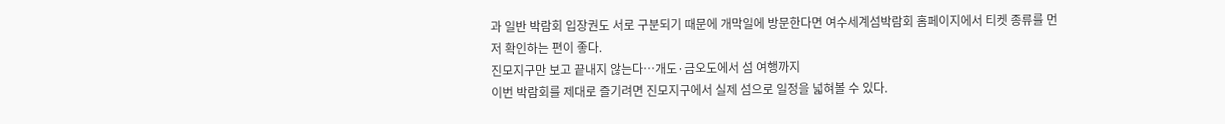과 일반 박람회 입장권도 서로 구분되기 때문에 개막일에 방문한다면 여수세계섬박람회 홈페이지에서 티켓 종류를 먼저 확인하는 편이 좋다.
진모지구만 보고 끝내지 않는다…개도·금오도에서 섬 여행까지
이번 박람회를 제대로 즐기려면 진모지구에서 실제 섬으로 일정을 넓혀볼 수 있다.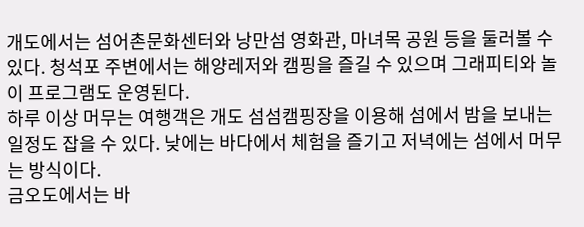개도에서는 섬어촌문화센터와 낭만섬 영화관, 마녀목 공원 등을 둘러볼 수 있다. 청석포 주변에서는 해양레저와 캠핑을 즐길 수 있으며 그래피티와 놀이 프로그램도 운영된다.
하루 이상 머무는 여행객은 개도 섬섬캠핑장을 이용해 섬에서 밤을 보내는 일정도 잡을 수 있다. 낮에는 바다에서 체험을 즐기고 저녁에는 섬에서 머무는 방식이다.
금오도에서는 바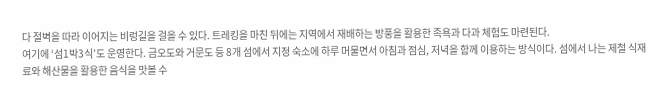다 절벽을 따라 이어지는 비렁길을 걸을 수 있다. 트레킹을 마친 뒤에는 지역에서 재배하는 방풍을 활용한 족욕과 다과 체험도 마련된다.
여기에 ‘섬1박3식’도 운영한다. 금오도와 거문도 등 8개 섬에서 지정 숙소에 하루 머물면서 아침과 점심, 저녁을 함께 이용하는 방식이다. 섬에서 나는 제철 식재료와 해산물을 활용한 음식을 맛볼 수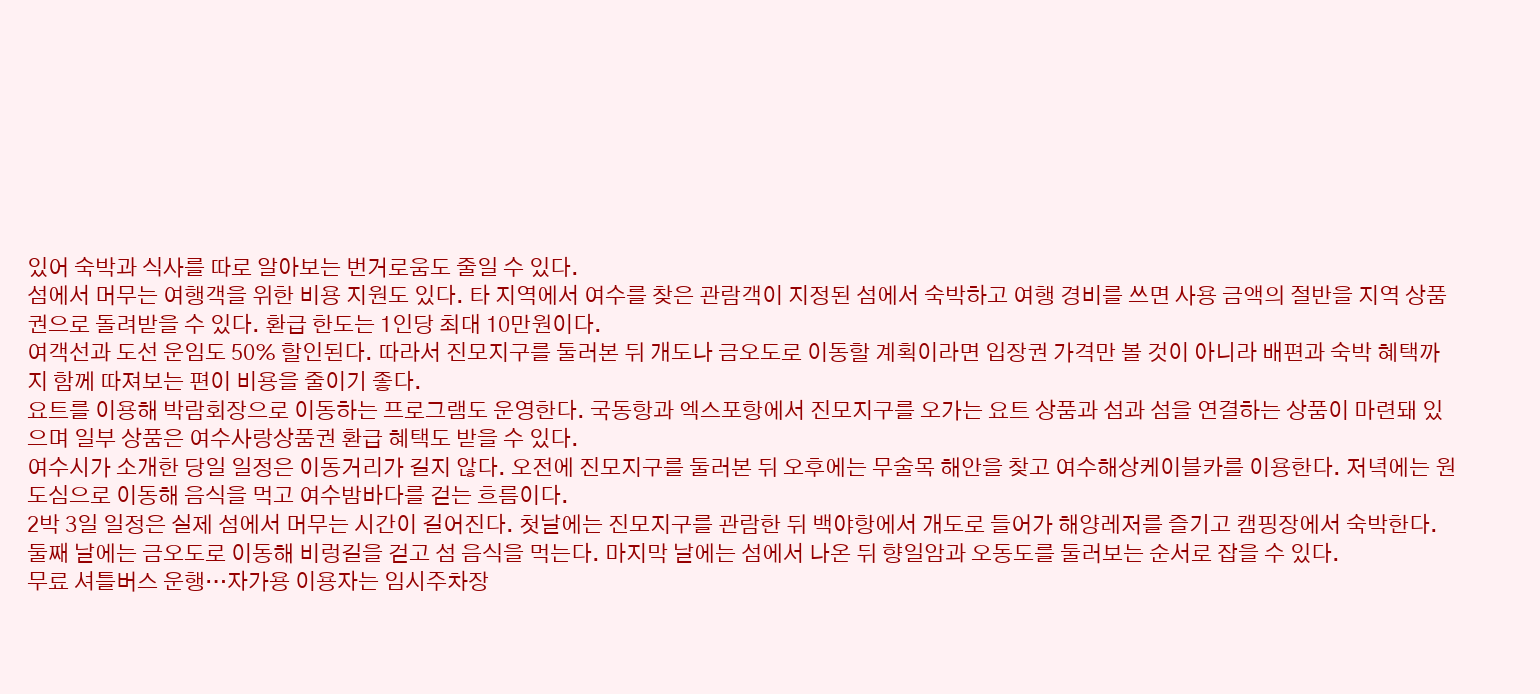있어 숙박과 식사를 따로 알아보는 번거로움도 줄일 수 있다.
섬에서 머무는 여행객을 위한 비용 지원도 있다. 타 지역에서 여수를 찾은 관람객이 지정된 섬에서 숙박하고 여행 경비를 쓰면 사용 금액의 절반을 지역 상품권으로 돌려받을 수 있다. 환급 한도는 1인당 최대 10만원이다.
여객선과 도선 운임도 50% 할인된다. 따라서 진모지구를 둘러본 뒤 개도나 금오도로 이동할 계획이라면 입장권 가격만 볼 것이 아니라 배편과 숙박 혜택까지 함께 따져보는 편이 비용을 줄이기 좋다.
요트를 이용해 박람회장으로 이동하는 프로그램도 운영한다. 국동항과 엑스포항에서 진모지구를 오가는 요트 상품과 섬과 섬을 연결하는 상품이 마련돼 있으며 일부 상품은 여수사랑상품권 환급 혜택도 받을 수 있다.
여수시가 소개한 당일 일정은 이동거리가 길지 않다. 오전에 진모지구를 둘러본 뒤 오후에는 무술목 해안을 찾고 여수해상케이블카를 이용한다. 저녁에는 원도심으로 이동해 음식을 먹고 여수밤바다를 걷는 흐름이다.
2박 3일 일정은 실제 섬에서 머무는 시간이 길어진다. 첫날에는 진모지구를 관람한 뒤 백야항에서 개도로 들어가 해양레저를 즐기고 캠핑장에서 숙박한다. 둘째 날에는 금오도로 이동해 비렁길을 걷고 섬 음식을 먹는다. 마지막 날에는 섬에서 나온 뒤 향일암과 오동도를 둘러보는 순서로 잡을 수 있다.
무료 셔틀버스 운행…자가용 이용자는 임시주차장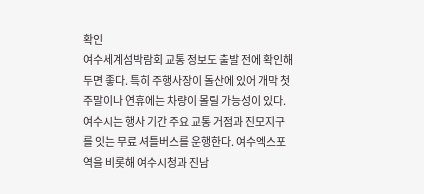확인
여수세계섬박람회 교통 정보도 출발 전에 확인해두면 좋다. 특히 주행사장이 돌산에 있어 개막 첫 주말이나 연휴에는 차량이 몰릴 가능성이 있다.
여수시는 행사 기간 주요 교통 거점과 진모지구를 잇는 무료 셔틀버스를 운행한다. 여수엑스포역을 비롯해 여수시청과 진남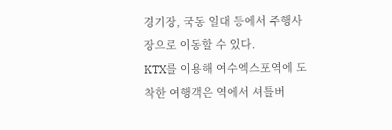경기장, 국동 일대 등에서 주행사장으로 이동할 수 있다.
KTX를 이용해 여수엑스포역에 도착한 여행객은 역에서 셔틀버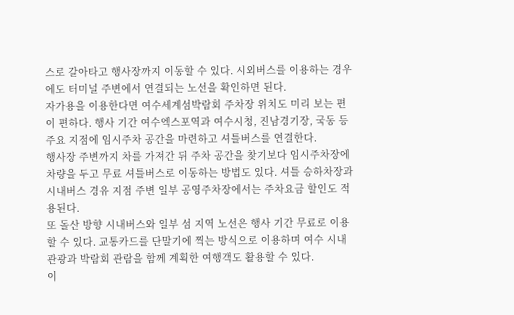스로 갈아타고 행사장까지 이동할 수 있다. 시외버스를 이용하는 경우에도 터미널 주변에서 연결되는 노선을 확인하면 된다.
자가용을 이용한다면 여수세계섬박람회 주차장 위치도 미리 보는 편이 편하다. 행사 기간 여수엑스포역과 여수시청, 진남경기장, 국동 등 주요 지점에 임시주차 공간을 마련하고 셔틀버스를 연결한다.
행사장 주변까지 차를 가져간 뒤 주차 공간을 찾기보다 임시주차장에 차량을 두고 무료 셔틀버스로 이동하는 방법도 있다. 셔틀 승하차장과 시내버스 경유 지점 주변 일부 공영주차장에서는 주차요금 할인도 적용된다.
또 돌산 방향 시내버스와 일부 섬 지역 노선은 행사 기간 무료로 이용할 수 있다. 교통카드를 단말기에 찍는 방식으로 이용하며 여수 시내 관광과 박람회 관람을 함께 계획한 여행객도 활용할 수 있다.
이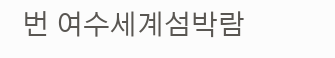번 여수세계섬박람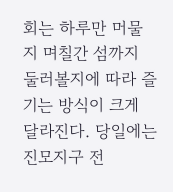회는 하루만 머물지 며칠간 섬까지 둘러볼지에 따라 즐기는 방식이 크게 달라진다. 당일에는 진모지구 전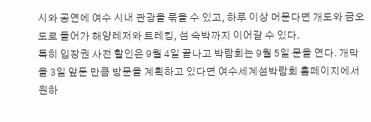시와 공연에 여수 시내 관광을 묶을 수 있고, 하루 이상 머문다면 개도와 금오도로 들어가 해양레저와 트레킹, 섬 숙박까지 이어갈 수 있다.
특히 입장권 사전 할인은 9월 4일 끝나고 박람회는 9월 5일 문을 연다. 개막을 3일 앞둔 만큼 방문을 계획하고 있다면 여수세계섬박람회 홈페이지에서 원하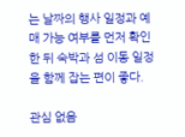는 날짜의 행사 일정과 예매 가능 여부를 먼저 확인한 뒤 숙박과 섬 이동 일정을 함께 잡는 편이 좋다.

관심 없음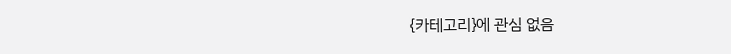{카테고리}에 관심 없음